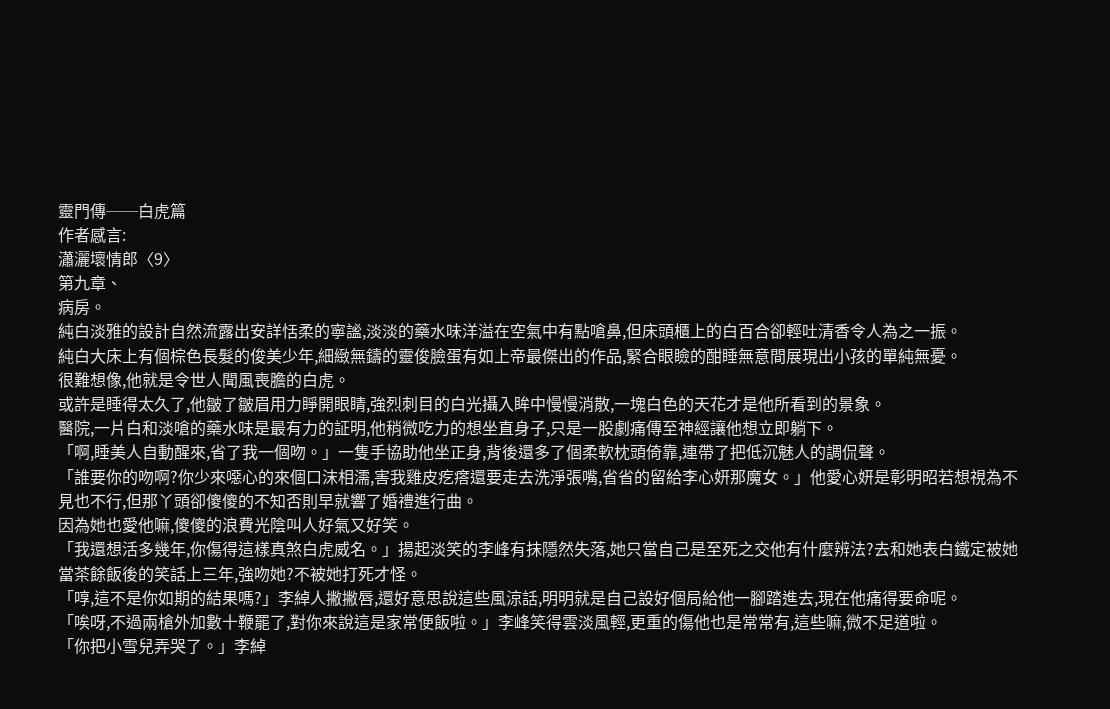靈門傳──白虎篇
作者感言:
瀟灑壞情郎〈9〉
第九章、
病房。
純白淡雅的設計自然流露出安詳恬柔的寧謐,淡淡的藥水味洋溢在空氣中有點嗆鼻,但床頭櫃上的白百合卻輕吐清香令人為之一振。
純白大床上有個棕色長髮的俊美少年,細緻無鑄的靈俊臉蛋有如上帝最傑出的作品,緊合眼瞼的酣睡無意間展現出小孩的單純無憂。
很難想像,他就是令世人聞風喪膽的白虎。
或許是睡得太久了,他皺了皺眉用力睜開眼睛,強烈刺目的白光攝入眸中慢慢消散,一塊白色的天花才是他所看到的景象。
醫院,一片白和淡嗆的藥水味是最有力的証明,他稍微吃力的想坐直身子,只是一股劇痛傳至神經讓他想立即躺下。
「啊,睡美人自動醒來,省了我一個吻。」一隻手協助他坐正身,背後還多了個柔軟枕頭倚靠,連帶了把低沉魅人的調侃聲。
「誰要你的吻啊?你少來噁心的來個口沫相濡,害我雞皮疙瘩還要走去洗淨張嘴,省省的留給李心妍那魔女。」他愛心妍是彰明昭若想視為不見也不行,但那丫頭卻傻傻的不知否則早就響了婚禮進行曲。
因為她也愛他嘛,傻傻的浪費光陰叫人好氣又好笑。
「我還想活多幾年,你傷得這樣真煞白虎威名。」揚起淡笑的李峰有抹隱然失落,她只當自己是至死之交他有什麼辨法?去和她表白鐵定被她當茶餘飯後的笑話上三年,強吻她?不被她打死才怪。
「啍,這不是你如期的結果嗎?」李綽人撇撇唇,還好意思說這些風涼話,明明就是自己設好個局給他一腳踏進去,現在他痛得要命呢。
「唉呀,不過兩槍外加數十鞭罷了,對你來說這是家常便飯啦。」李峰笑得雲淡風輕,更重的傷他也是常常有,這些嘛,微不足道啦。
「你把小雪兒弄哭了。」李綽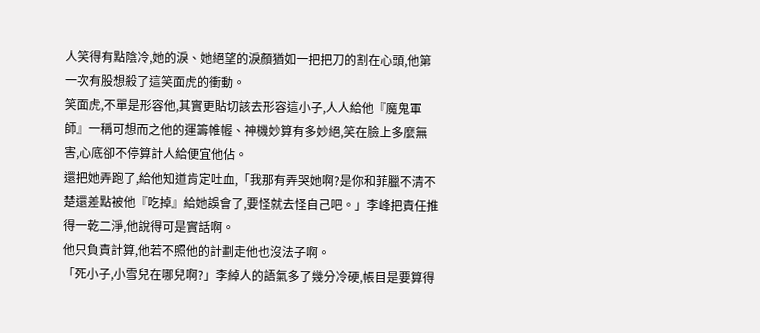人笑得有點陰冷,她的淚、她絕望的淚顏猶如一把把刀的割在心頭,他第一次有股想殺了這笑面虎的衝動。
笑面虎,不單是形容他,其實更貼切該去形容這小子,人人給他『魔鬼軍師』一稱可想而之他的運籌帷幄、神機妙算有多妙絕,笑在臉上多麼無害,心底卻不停算計人給便宜他佔。
還把她弄跑了,給他知道肯定吐血,「我那有弄哭她啊?是你和菲臘不清不楚還差點被他『吃掉』給她誤會了,要怪就去怪自己吧。」李峰把責任推得一乾二淨,他說得可是實話啊。
他只負責計算,他若不照他的計劃走他也沒法子啊。
「死小子,小雪兒在哪兒啊?」李綽人的語氣多了幾分冷硬,帳目是要算得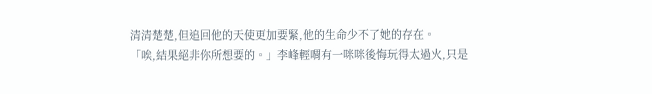清清楚楚,但追回他的天使更加要緊,他的生命少不了她的存在。
「唉,結果絕非你所想要的。」李峰輕喟有一咪咪後悔玩得太過火,只是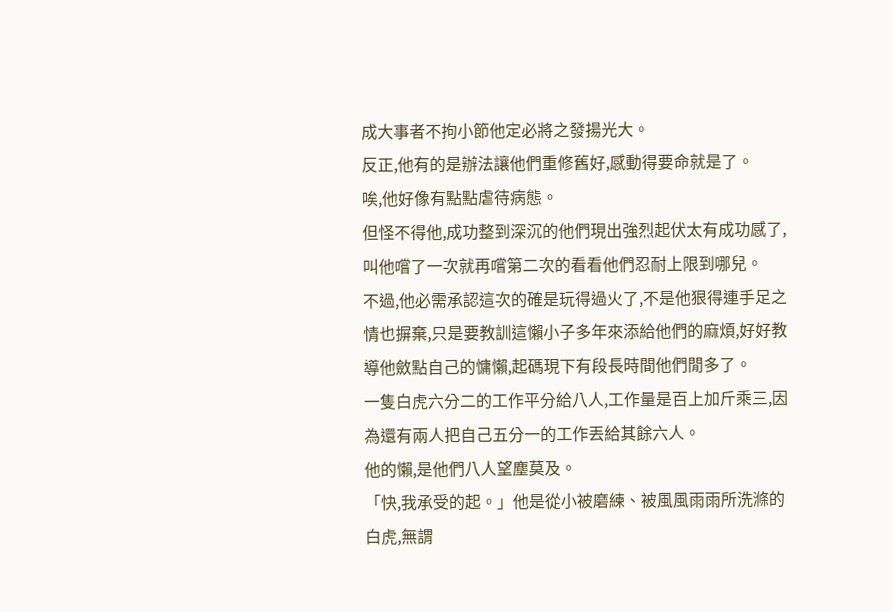成大事者不拘小節他定必將之發揚光大。
反正,他有的是辦法讓他們重修舊好,感動得要命就是了。
唉,他好像有點點虐待病態。
但怪不得他,成功整到深沉的他們現出強烈起伏太有成功感了,叫他嚐了一次就再嚐第二次的看看他們忍耐上限到哪兒。
不過,他必需承認這次的確是玩得過火了,不是他狠得連手足之情也摒棄,只是要教訓這懶小子多年來添給他們的麻煩,好好教導他斂點自己的慵懶,起碼現下有段長時間他們閒多了。
一隻白虎六分二的工作平分給八人,工作量是百上加斤乘三,因為還有兩人把自己五分一的工作丟給其餘六人。
他的懶,是他們八人望塵莫及。
「快,我承受的起。」他是從小被磨練、被風風雨雨所洗滌的白虎,無謂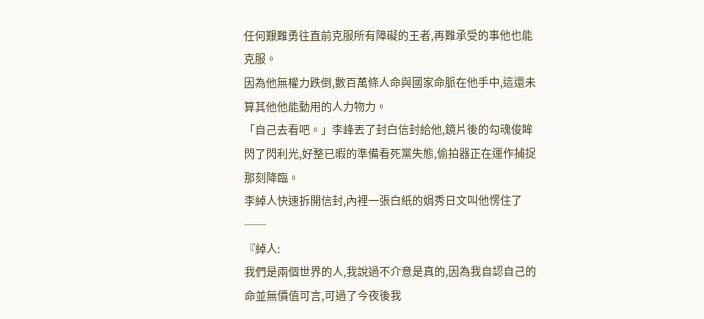任何艱難勇往直前克服所有障礙的王者,再難承受的事他也能克服。
因為他無權力跌倒,數百萬條人命與國家命脈在他手中,這還未算其他他能動用的人力物力。
「自己去看吧。」李峰丟了封白信封給他,鏡片後的勾魂俊眸閃了閃利光,好整已暇的準備看死黨失態,偷拍器正在運作捕捉那刻降臨。
李綽人快速拆開信封,內裡一張白紙的娟秀日文叫他愣住了──
『綽人:
我們是兩個世界的人,我說過不介意是真的,因為我自認自己的命並無價值可言,可過了今夜後我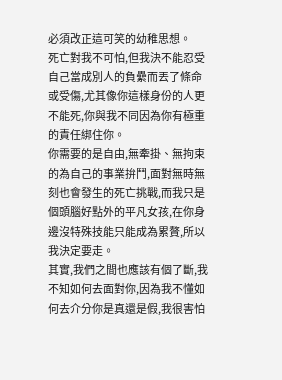必須改正這可笑的幼稚思想。
死亡對我不可怕,但我決不能忍受自己當成別人的負纍而丟了條命或受傷,尤其像你這樣身份的人更不能死,你與我不同因為你有極重的責任綁住你。
你需要的是自由,無牽掛、無拘束的為自己的事業拚鬥,面對無時無刻也會發生的死亡挑戰,而我只是個頭腦好點外的平凡女孩,在你身邊沒特殊技能只能成為累贅,所以我決定要走。
其實,我們之間也應該有個了斷,我不知如何去面對你,因為我不懂如何去介分你是真還是假,我很害怕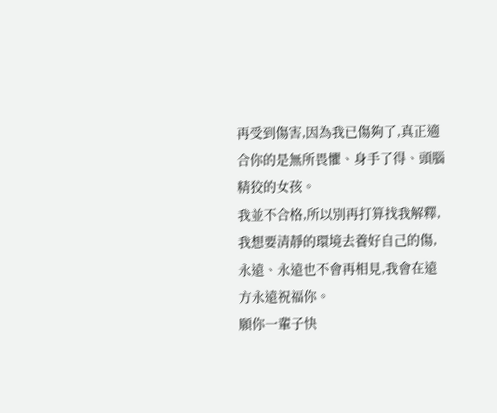再受到傷害,因為我已傷夠了,真正適合你的是無所畏懼、身手了得、頭腦精狡的女孩。
我並不合格,所以別再打算找我解釋,我想要清靜的環境去養好自己的傷,永遠、永遠也不會再相見,我會在遠方永遠祝福你。
願你一輩子快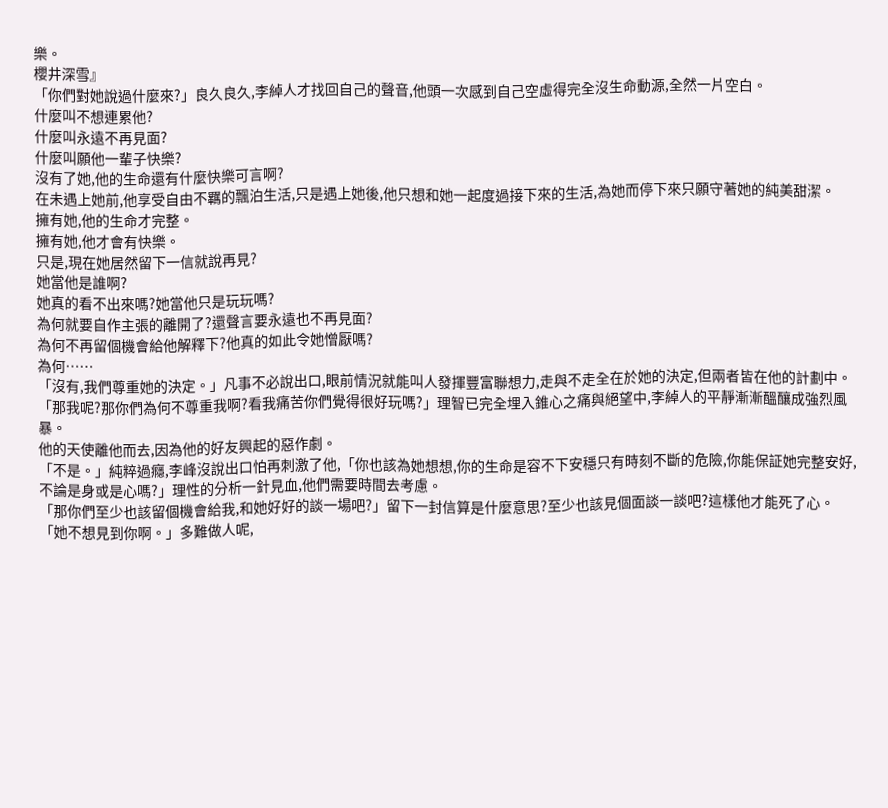樂。
櫻井深雪』
「你們對她說過什麼來?」良久良久,李綽人才找回自己的聲音,他頭一次感到自己空虛得完全沒生命動源,全然一片空白。
什麼叫不想連累他?
什麼叫永遠不再見面?
什麼叫願他一輩子快樂?
沒有了她,他的生命還有什麼快樂可言啊?
在未遇上她前,他享受自由不羈的飄泊生活,只是遇上她後,他只想和她一起度過接下來的生活,為她而停下來只願守著她的純美甜潔。
擁有她,他的生命才完整。
擁有她,他才會有快樂。
只是,現在她居然留下一信就說再見?
她當他是誰啊?
她真的看不出來嗎?她當他只是玩玩嗎?
為何就要自作主張的離開了?還聲言要永遠也不再見面?
為何不再留個機會給他解釋下?他真的如此令她憎厭嗎?
為何……
「沒有,我們尊重她的決定。」凡事不必說出口,眼前情況就能叫人發揮豐富聯想力,走與不走全在於她的決定,但兩者皆在他的計劃中。
「那我呢?那你們為何不尊重我啊?看我痛苦你們覺得很好玩嗎?」理智已完全埋入錐心之痛與絕望中,李綽人的平靜漸漸醞釀成強烈風暴。
他的天使離他而去,因為他的好友興起的惡作劇。
「不是。」純粹過癮,李峰沒說出口怕再刺激了他,「你也該為她想想,你的生命是容不下安穩只有時刻不斷的危險,你能保証她完整安好,不論是身或是心嗎?」理性的分析一針見血,他們需要時間去考慮。
「那你們至少也該留個機會給我,和她好好的談一場吧?」留下一封信算是什麼意思?至少也該見個面談一談吧?這樣他才能死了心。
「她不想見到你啊。」多難做人呢,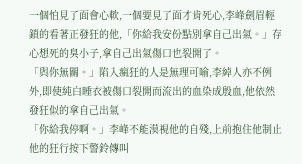一個怕見了面會心軟,一個要見了面才肯死心,李峰劍眉輕鎖的看著正發狂的他,「你給我安份點別拿自己出氣。」存心想死的臭小子,拿自己出氣傷口也裂開了。
「與你無關。」陷入瘋狂的人是無理可喻,李綽人亦不例外,即使純白睡衣被傷口裂開而流出的血染成殷血,他依然發狂似的拿自己出氣。
「你給我停啊。」李峰不能漠視他的自殘,上前抱住他制止他的狂行按下警鈴傳叫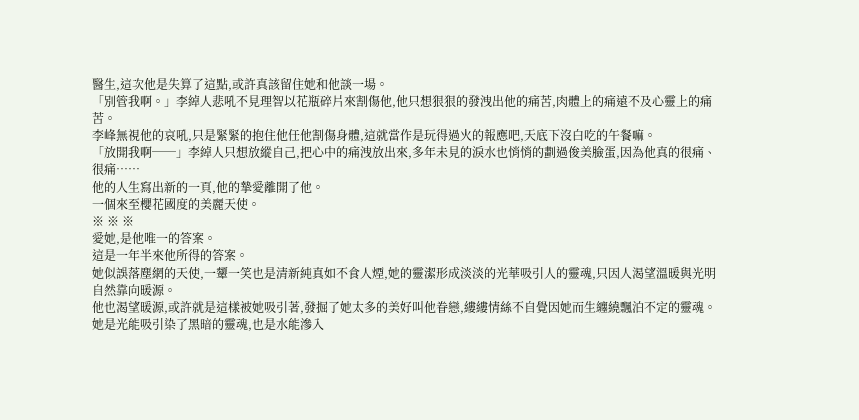醫生,這次他是失算了這點,或許真該留住她和他談一場。
「別管我啊。」李綽人悲吼不見理智以花瓶碎片來割傷他,他只想狠狠的發洩出他的痛苦,肉體上的痛遠不及心靈上的痛苦。
李峰無視他的哀吼,只是緊緊的抱住他任他割傷身體,這就當作是玩得過火的報應吧,天底下沒白吃的午餐嘛。
「放開我啊──」李綽人只想放縱自己,把心中的痛洩放出來,多年未見的淚水也悄悄的劃過俊美臉蛋,因為他真的很痛、很痛……
他的人生寫出新的一頁,他的摯愛離開了他。
一個來至櫻花國度的美麗天使。
※ ※ ※
愛她,是他唯一的答案。
這是一年半來他所得的答案。
她似誤落塵網的天使,一顰一笑也是清新純真如不食人煙,她的靈潔形成淡淡的光華吸引人的靈魂,只因人渴望溫暖與光明自然靠向暖源。
他也渴望暖源,或許就是這樣被她吸引著,發掘了她太多的美好叫他眷戀,縷縷情絲不自覺因她而生纏繞飄泊不定的靈魂。
她是光能吸引染了黑暗的靈魂,也是水能滲入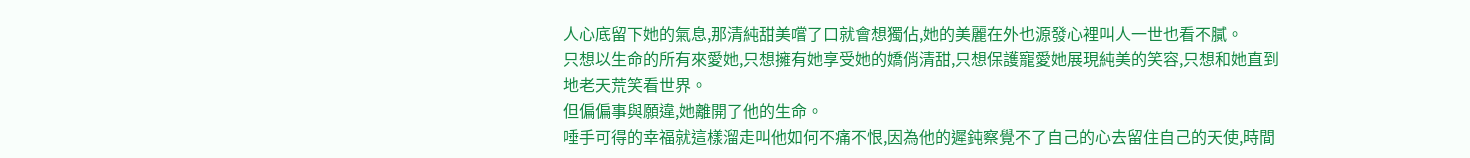人心底留下她的氣息,那清純甜美嚐了口就會想獨佔,她的美麗在外也源發心裡叫人一世也看不膩。
只想以生命的所有來愛她,只想擁有她享受她的嬌俏清甜,只想保護寵愛她展現純美的笑容,只想和她直到地老天荒笑看世界。
但偏偏事與願違,她離開了他的生命。
唾手可得的幸福就這樣溜走叫他如何不痛不恨,因為他的遲鈍察覺不了自己的心去留住自己的天使,時間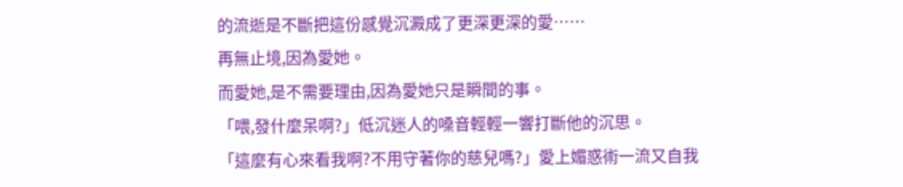的流逝是不斷把這份感覺沉澱成了更深更深的愛……
再無止境,因為愛她。
而愛她,是不需要理由,因為愛她只是瞬間的事。
「喂,發什麼呆啊?」低沉迷人的嗓音輕輕一響打斷他的沉思。
「這麼有心來看我啊?不用守著你的慈兒嗎?」愛上媚惑術一流又自我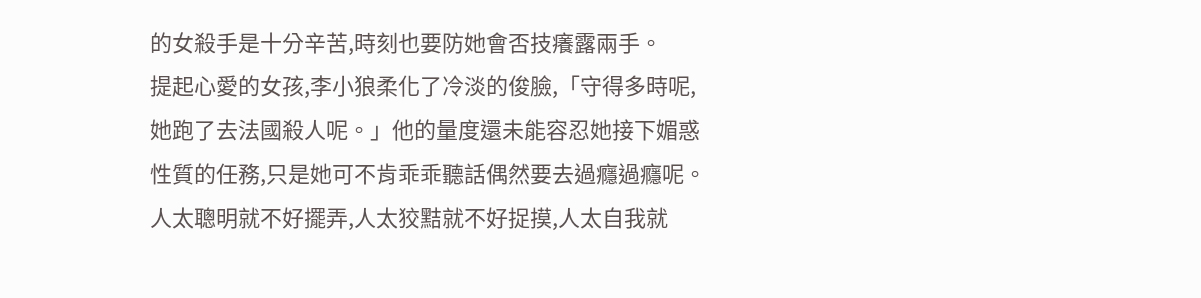的女殺手是十分辛苦,時刻也要防她會否技癢露兩手。
提起心愛的女孩,李小狼柔化了冷淡的俊臉,「守得多時呢,她跑了去法國殺人呢。」他的量度還未能容忍她接下媚惑性質的任務,只是她可不肯乖乖聽話偶然要去過癮過癮呢。
人太聰明就不好擺弄,人太狡黠就不好捉摸,人太自我就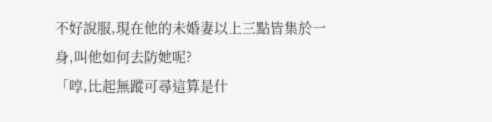不好說服,現在他的未婚妻以上三點皆集於一身,叫他如何去防她呢?
「啍,比起無蹤可尋這算是什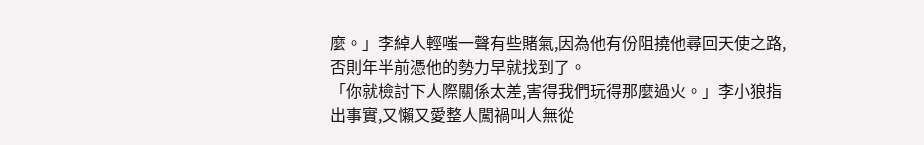麼。」李綽人輕嗤一聲有些賭氣,因為他有份阻撓他尋回天使之路,否則年半前憑他的勢力早就找到了。
「你就檢討下人際關係太差,害得我們玩得那麼過火。」李小狼指出事實,又懶又愛整人闖禍叫人無從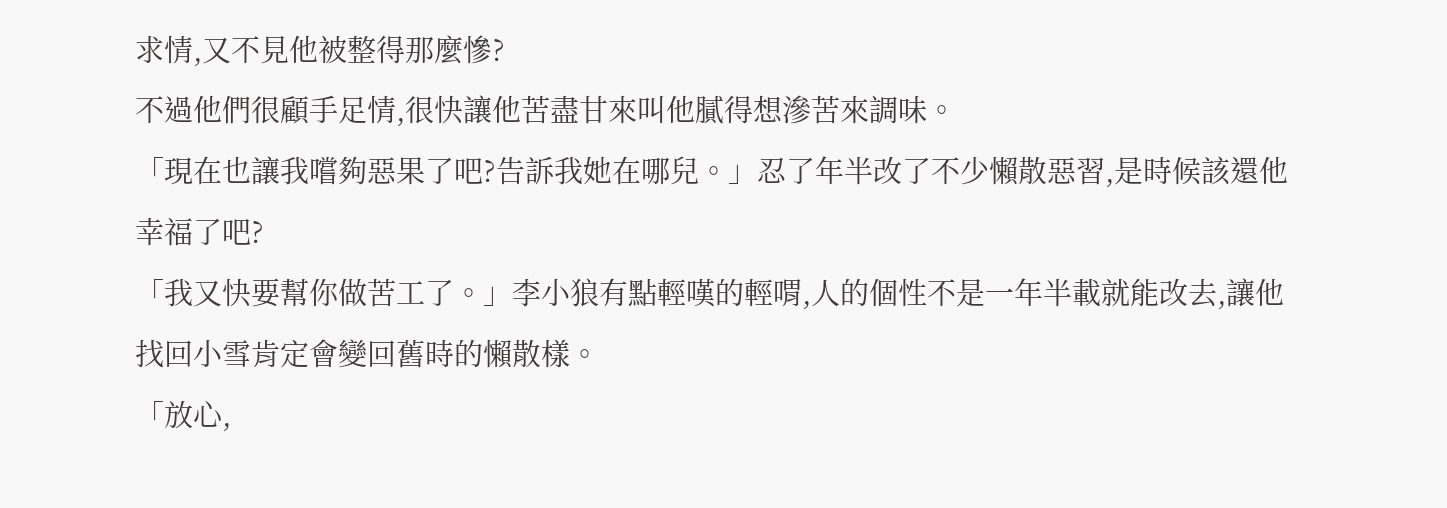求情,又不見他被整得那麼慘?
不過他們很顧手足情,很快讓他苦盡甘來叫他膩得想滲苦來調味。
「現在也讓我嚐夠惡果了吧?告訴我她在哪兒。」忍了年半改了不少懶散惡習,是時候該還他幸福了吧?
「我又快要幫你做苦工了。」李小狼有點輕嘆的輕喟,人的個性不是一年半載就能改去,讓他找回小雪肯定會變回舊時的懶散樣。
「放心,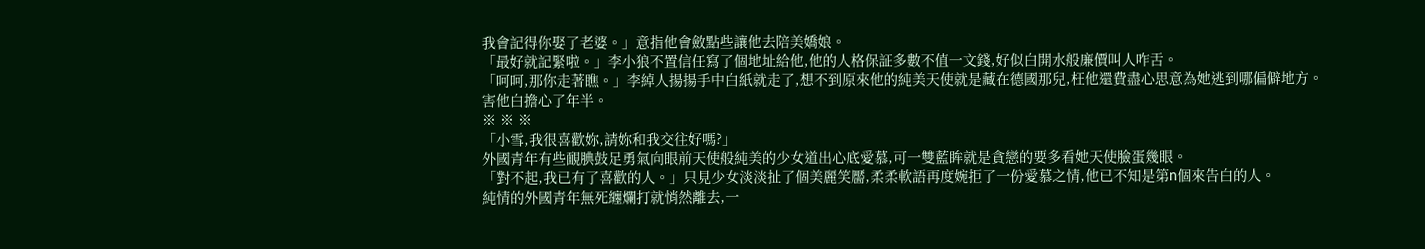我會記得你娶了老婆。」意指他會斂點些讓他去陪美嬌娘。
「最好就記緊啦。」李小狼不置信任寫了個地址給他,他的人格保証多數不值一文錢,好似白開水般廉價叫人咋舌。
「呵呵,那你走著瞧。」李綽人揚揚手中白紙就走了,想不到原來他的純美天使就是藏在德國那兒,枉他還費盡心思意為她逃到哪偏僻地方。
害他白擔心了年半。
※ ※ ※
「小雪,我很喜歡妳,請妳和我交往好嗎?」
外國青年有些靦腆鼓足勇氣向眼前天使般純美的少女道出心底愛慕,可一雙藍眸就是貪戀的要多看她天使臉蛋幾眼。
「對不起,我已有了喜歡的人。」只見少女淡淡扯了個美麗笑靨,柔柔軟語再度婉拒了一份愛慕之情,他已不知是第n個來告白的人。
純情的外國青年無死纏爛打就悄然離去,一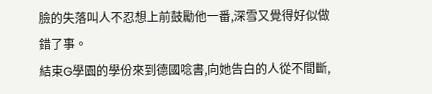臉的失落叫人不忍想上前鼓勵他一番,深雪又覺得好似做錯了事。
結束G學園的學份來到德國唸書,向她告白的人從不間斷,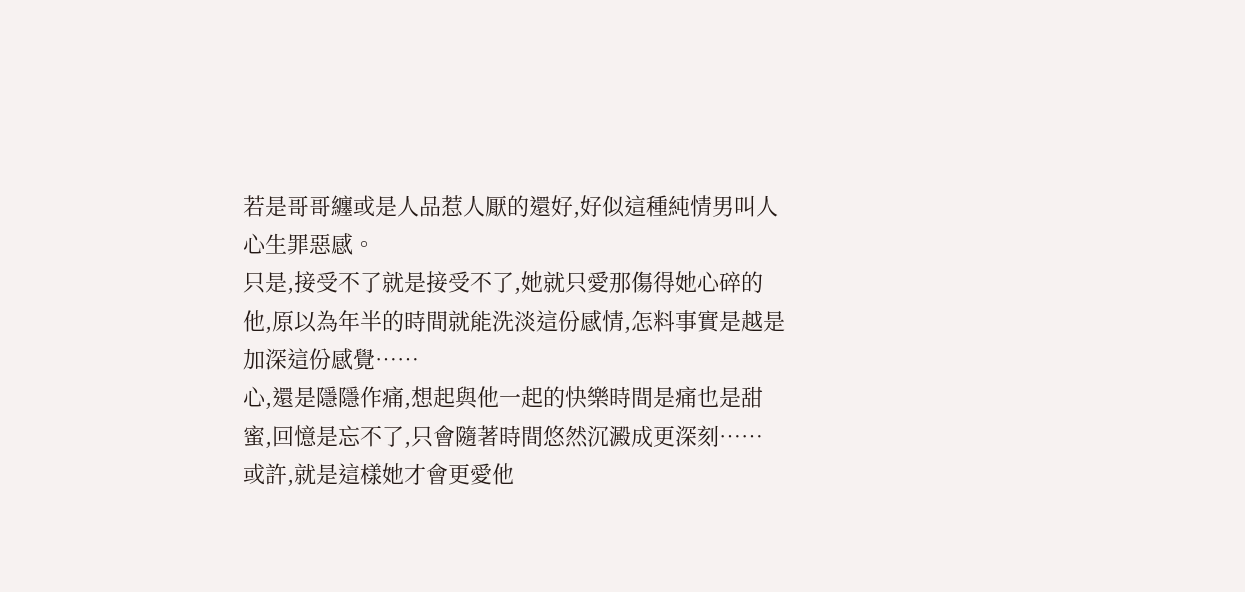若是哥哥纏或是人品惹人厭的還好,好似這種純情男叫人心生罪惡感。
只是,接受不了就是接受不了,她就只愛那傷得她心碎的他,原以為年半的時間就能洗淡這份感情,怎料事實是越是加深這份感覺……
心,還是隱隱作痛,想起與他一起的快樂時間是痛也是甜蜜,回憶是忘不了,只會隨著時間悠然沉澱成更深刻……
或許,就是這樣她才會更愛他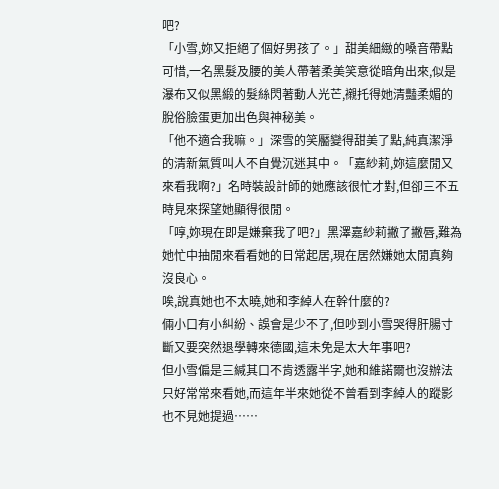吧?
「小雪,妳又拒絕了個好男孩了。」甜美細緻的嗓音帶點可惜,一名黑髮及腰的美人帶著柔美笑意從暗角出來,似是瀑布又似黑緞的髮絲閃著動人光芒,襯托得她清豔柔媚的脫俗臉蛋更加出色與神秘美。
「他不適合我嘛。」深雪的笑靨變得甜美了點,純真潔淨的清新氣質叫人不自覺沉迷其中。「嘉紗莉,妳這麼閒又來看我啊?」名時裝設計師的她應該很忙才對,但卻三不五時見來探望她顯得很閒。
「啍,妳現在即是嫌棄我了吧?」黑澤嘉紗莉撇了撇唇,難為她忙中抽閒來看看她的日常起居,現在居然嫌她太閒真夠沒良心。
唉,說真她也不太曉,她和李綽人在幹什麼的?
倆小口有小糾紛、誤會是少不了,但吵到小雪哭得肝腸寸斷又要突然退學轉來德國,這未免是太大年事吧?
但小雪偏是三緘其口不肯透露半字,她和維諾爾也沒辦法只好常常來看她,而這年半來她從不曾看到李綽人的蹤影也不見她提過……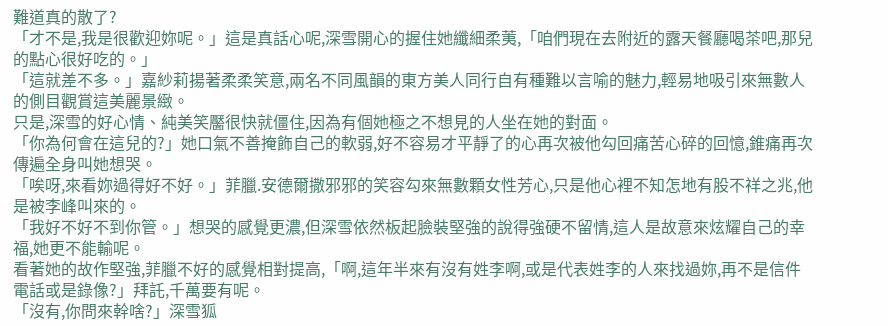難道真的散了?
「才不是,我是很歡迎妳呢。」這是真話心呢,深雪開心的握住她纖細柔荑,「咱們現在去附近的露天餐廳喝茶吧,那兒的點心很好吃的。」
「這就差不多。」嘉紗莉揚著柔柔笑意,兩名不同風韻的東方美人同行自有種難以言喻的魅力,輕易地吸引來無數人的側目觀賞這美麗景緻。
只是,深雪的好心情、純美笑靨很快就僵住,因為有個她極之不想見的人坐在她的對面。
「你為何會在這兒的?」她口氣不善掩飾自己的軟弱,好不容易才平靜了的心再次被他勾回痛苦心碎的回憶,錐痛再次傳遍全身叫她想哭。
「唉呀,來看妳過得好不好。」菲臘.安德爾撒邪邪的笑容勾來無數顆女性芳心,只是他心裡不知怎地有股不祥之兆,他是被李峰叫來的。
「我好不好不到你管。」想哭的感覺更濃,但深雪依然板起臉裝堅強的說得強硬不留情,這人是故意來炫耀自己的幸福,她更不能輸呢。
看著她的故作堅強,菲臘不好的感覺相對提高,「啊,這年半來有沒有姓李啊,或是代表姓李的人來找過妳,再不是信件電話或是錄像?」拜託,千萬要有呢。
「沒有,你問來幹啥?」深雪狐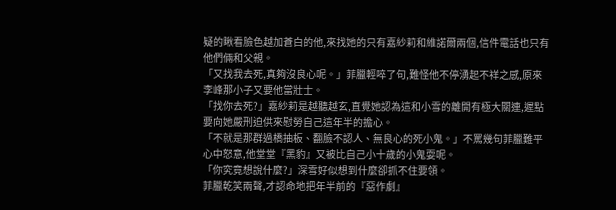疑的瞅看臉色越加蒼白的他,來找她的只有嘉紗莉和維諾爾兩個,信件電話也只有他們倆和父親。
「又找我去死,真夠沒良心呢。」菲臘輕啐了句,難怪他不停湧起不祥之感,原來李峰那小子又要他當壯士。
「找你去死?」嘉紗莉是越聽越玄,直覺她認為這和小雪的離開有極大關連,遲點要向她嚴刑迫供來慰勞自己這年半的擔心。
「不就是那群過橋抽板、翻臉不認人、無良心的死小鬼。」不罵幾句菲臘難平心中怒意,他堂堂『黑豹』又被比自己小十歲的小鬼耍呢。
「你究竟想說什麼?」深雪好似想到什麼卻抓不住要領。
菲臘乾笑兩聲,才認命地把年半前的『惡作劇』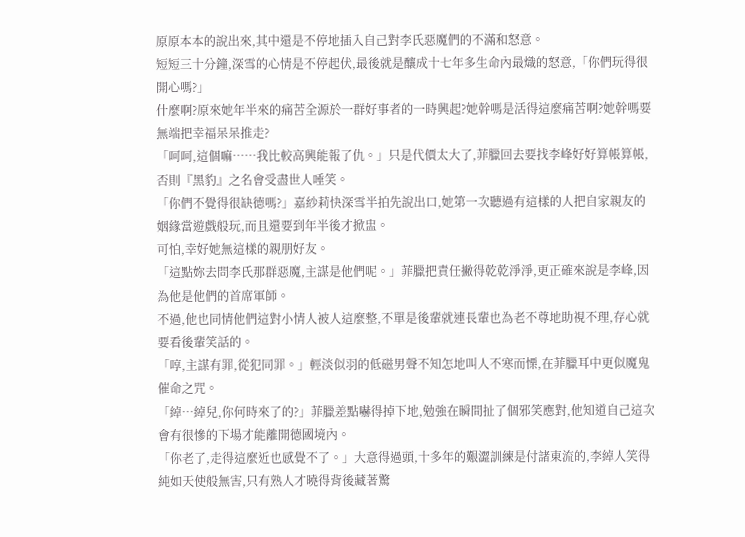原原本本的說出來,其中還是不停地插入自己對李氏惡魔們的不滿和怒意。
短短三十分鐘,深雪的心情是不停起伏,最後就是釀成十七年多生命內最熾的怒意,「你們玩得很開心嗎?」
什麼啊?原來她年半來的痛苦全源於一群好事者的一時興起?她幹嗎是活得這麼痛苦啊?她幹嗎要無端把幸福呆呆推走?
「呵呵,這個嘛……我比較高興能報了仇。」只是代價太大了,菲臘回去要找李峰好好算帳算帳,否則『黑豹』之名會受盡世人唾笑。
「你們不覺得很缺德嗎?」嘉紗莉快深雪半拍先說出口,她第一次聽過有這樣的人把自家親友的姻緣當遊戲般玩,而且還要到年半後才掀盅。
可怕,幸好她無這樣的親朋好友。
「這點妳去問李氏那群惡魔,主謀是他們呢。」菲臘把責任撇得乾乾淨淨,更正確來說是李峰,因為他是他們的首席軍師。
不過,他也同情他們這對小情人被人這麼整,不單是後輩就連長輩也為老不尊地助視不理,存心就要看後輩笑話的。
「啍,主謀有罪,從犯同罪。」輕淡似羽的低磁男聲不知怎地叫人不寒而慄,在菲臘耳中更似魔鬼催命之咒。
「綽…綽兒,你何時來了的?」菲臘差點嚇得掉下地,勉強在瞬間扯了個邪笑應對,他知道自己這次會有很慘的下場才能離開德國境內。
「你老了,走得這麼近也感覺不了。」大意得過頭,十多年的艱澀訓練是付諸東流的,李綽人笑得純如天使般無害,只有熟人才曉得背後藏著驚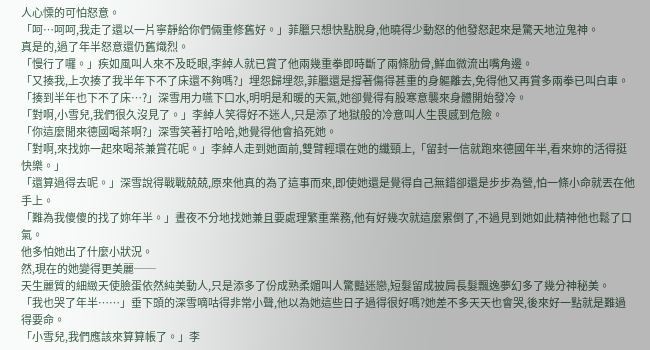人心慄的可怕怒意。
「呵…呵呵,我走了還以一片寧靜給你們倆重修舊好。」菲臘只想快點脫身,他曉得少動怒的他發怒起來是驚天地泣鬼神。
真是的,過了年半怒意還仍舊熾烈。
「慢行了囉。」疾如風叫人來不及眨眼,李綽人就已賞了他兩幾重拳即時斷了兩條肋骨,鮮血微流出嘴角邊。
「又揍我,上次揍了我半年下不了床還不夠嗎?」埋怨歸埋怨,菲臘還是撐著傷得甚重的身軀離去,免得他又再賞多兩拳已叫白車。
「揍到半年也下不了床…?」深雪用力嚥下口水,明明是和暖的天氣,她卻覺得有股寒意襲來身體開始發冷。
「對啊,小雪兒,我們很久沒見了。」李綽人笑得好不迷人,只是添了地獄般的冷意叫人生畏感到危險。
「你這麼閒來德國喝茶啊?」深雪笑著打哈哈,她覺得他會掐死她。
「對啊,來找妳一起來喝茶兼賞花呢。」李綽人走到她面前,雙臂輕環在她的纖頸上,「留封一信就跑來德國年半,看來妳的活得挺快樂。」
「還算過得去呢。」深雪說得戰戰兢兢,原來他真的為了這事而來,即使她還是覺得自己無錯卻還是步步為營,怕一條小命就丟在他手上。
「難為我傻傻的找了妳年半。」晝夜不分地找她兼且要處理繁重業務,他有好幾次就這麼累倒了,不過見到她如此精神他也鬆了口氣。
他多怕她出了什麼小狀況。
然,現在的她變得更美麗──
天生麗質的細緻天使臉蛋依然純美動人,只是添多了份成熟柔媚叫人驚豔迷戀,短髮留成披肩長髮飄逸夢幻多了幾分神秘美。
「我也哭了年半……」垂下頭的深雪嘀咕得非常小聲,他以為她這些日子過得很好嗎?她差不多天天也會哭,後來好一點就是難過得要命。
「小雪兒,我們應該來算算帳了。」李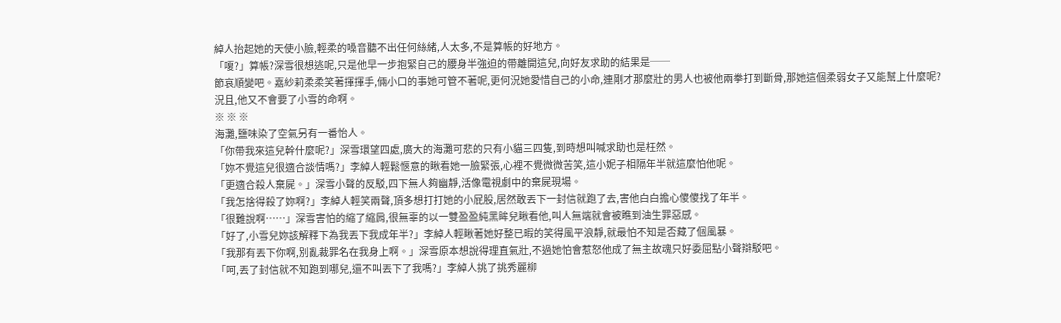綽人抬起她的天使小臉,輕柔的嗓音聽不出任何絲緒,人太多,不是算帳的好地方。
「嗄?」算帳?深雪很想逃呢,只是他早一步抱緊自己的腰身半強迫的帶離開這兒,向好友求助的結果是──
節哀順變吧。嘉紗莉柔柔笑著揮揮手,倆小口的事她可管不著呢,更何況她愛惜自己的小命,連剛才那麼壯的男人也被他兩拳打到斷骨,那她這個柔弱女子又能幫上什麼呢?
況且,他又不會要了小雪的命啊。
※ ※ ※
海灘,鹽味染了空氣另有一番怡人。
「你帶我來這兒幹什麼呢?」深雪環望四處,廣大的海灘可悲的只有小貓三四隻,到時想叫喊求助也是枉然。
「妳不覺這兒很適合談情嗎?」李綽人輕鬆愜意的瞅看她一臉緊張,心裡不覺微微苦笑,這小妮子相隔年半就這麼怕他呢。
「更適合殺人棄屍。」深雪小聲的反駁,四下無人夠幽靜,活像電視劇中的棄屍現場。
「我怎捨得殺了妳啊?」李綽人輕笑兩聲,頂多想打打她的小屁股,居然敢丟下一封信就跑了去,害他白白擔心傻傻找了年半。
「很難說啊……」深雪害怕的縮了縮肩,很無辜的以一雙盈盈純黑眸兒瞅看他,叫人無端就會被瞧到油生罪惡感。
「好了,小雪兒妳該解釋下為我丟下我成年半?」李綽人輕瞅著她好整已暇的笑得風平浪靜,就最怕不知是否藏了個風暴。
「我那有丟下你啊,別亂裁罪名在我身上啊。」深雪原本想說得理直氣壯,不過她怕會惹怒他成了無主故魂只好委屈點小聲辯駁吧。
「呵,丟了封信就不知跑到哪兒,還不叫丟下了我嗎?」李綽人挑了挑秀麗柳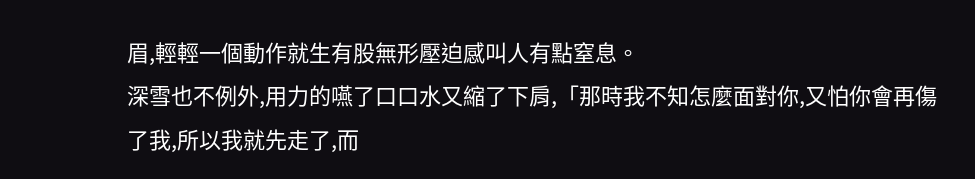眉,輕輕一個動作就生有股無形壓迫感叫人有點窒息。
深雪也不例外,用力的嚥了口口水又縮了下肩,「那時我不知怎麼面對你,又怕你會再傷了我,所以我就先走了,而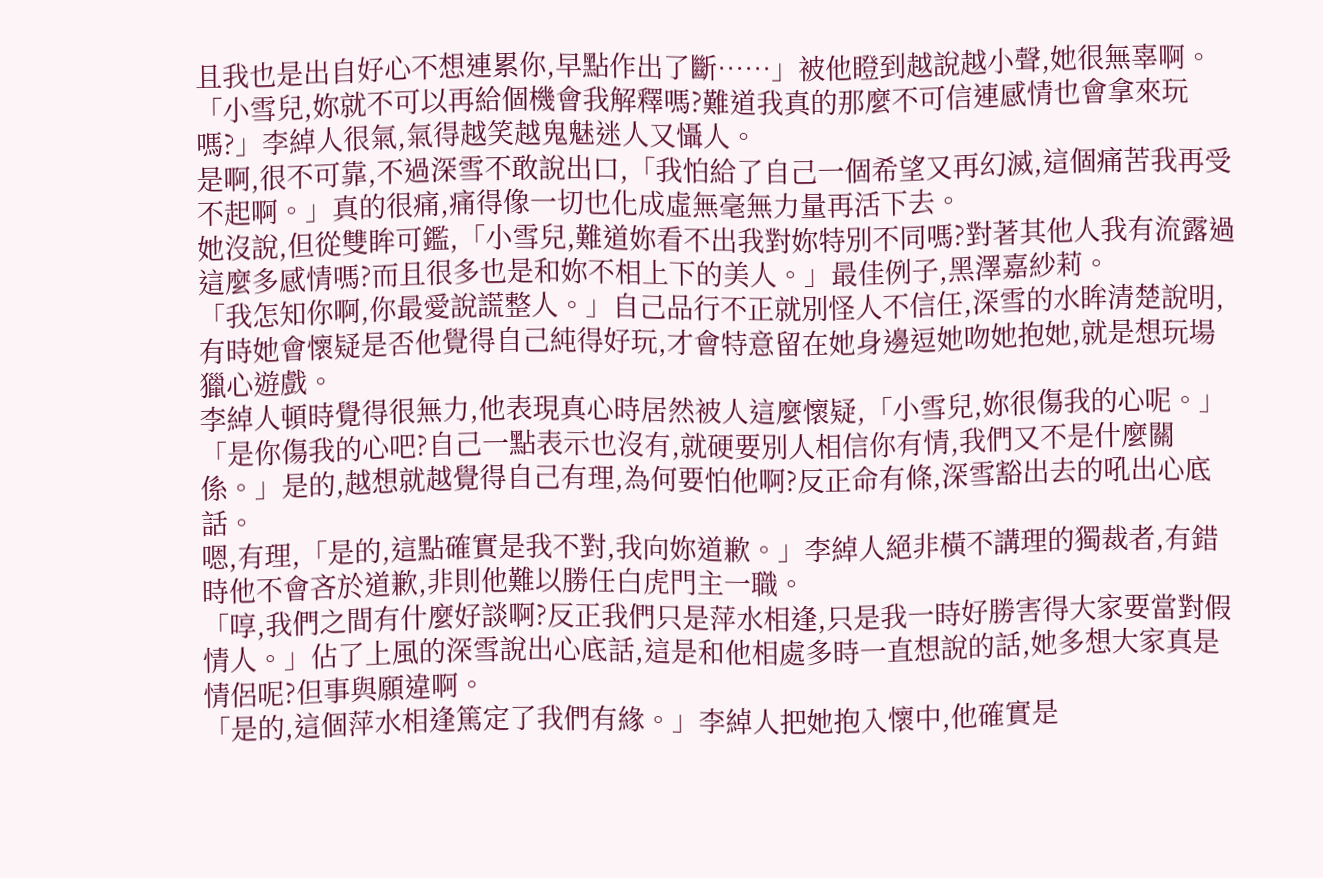且我也是出自好心不想連累你,早點作出了斷……」被他瞪到越說越小聲,她很無辜啊。
「小雪兒,妳就不可以再給個機會我解釋嗎?難道我真的那麼不可信連感情也會拿來玩嗎?」李綽人很氣,氣得越笑越鬼魅迷人又懾人。
是啊,很不可靠,不過深雪不敢說出口,「我怕給了自己一個希望又再幻滅,這個痛苦我再受不起啊。」真的很痛,痛得像一切也化成虛無毫無力量再活下去。
她沒說,但從雙眸可鑑,「小雪兒,難道妳看不出我對妳特別不同嗎?對著其他人我有流露過這麼多感情嗎?而且很多也是和妳不相上下的美人。」最佳例子,黑澤嘉紗莉。
「我怎知你啊,你最愛說謊整人。」自己品行不正就別怪人不信任,深雪的水眸清楚說明,有時她會懷疑是否他覺得自己純得好玩,才會特意留在她身邊逗她吻她抱她,就是想玩場獵心遊戲。
李綽人頓時覺得很無力,他表現真心時居然被人這麼懷疑,「小雪兒,妳很傷我的心呢。」
「是你傷我的心吧?自己一點表示也沒有,就硬要別人相信你有情,我們又不是什麼關係。」是的,越想就越覺得自己有理,為何要怕他啊?反正命有條,深雪豁出去的吼出心底話。
嗯,有理,「是的,這點確實是我不對,我向妳道歉。」李綽人絕非橫不講理的獨裁者,有錯時他不會吝於道歉,非則他難以勝任白虎門主一職。
「啍,我們之間有什麼好談啊?反正我們只是萍水相逢,只是我一時好勝害得大家要當對假情人。」佔了上風的深雪說出心底話,這是和他相處多時一直想說的話,她多想大家真是情侶呢?但事與願違啊。
「是的,這個萍水相逢篤定了我們有緣。」李綽人把她抱入懷中,他確實是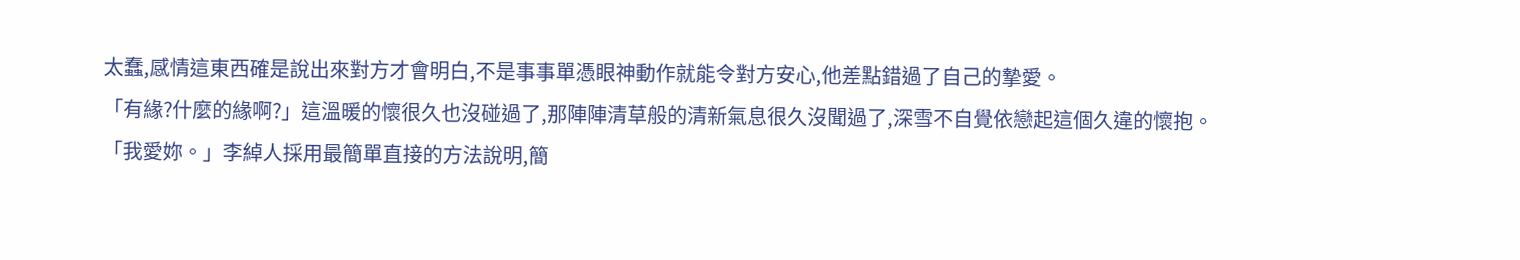太蠢,感情這東西確是說出來對方才會明白,不是事事單憑眼神動作就能令對方安心,他差點錯過了自己的摯愛。
「有緣?什麼的緣啊?」這溫暖的懷很久也沒碰過了,那陣陣清草般的清新氣息很久沒聞過了,深雪不自覺依戀起這個久違的懷抱。
「我愛妳。」李綽人採用最簡單直接的方法說明,簡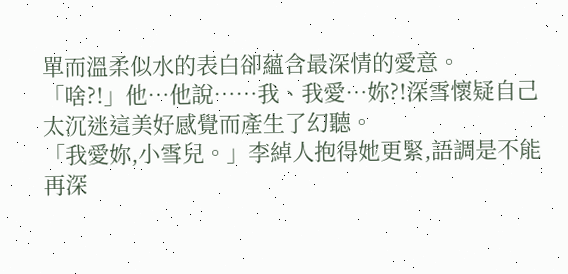單而溫柔似水的表白卻蘊含最深情的愛意。
「啥?!」他…他說……我、我愛…妳?!深雪懷疑自己太沉迷這美好感覺而產生了幻聽。
「我愛妳,小雪兒。」李綽人抱得她更緊,語調是不能再深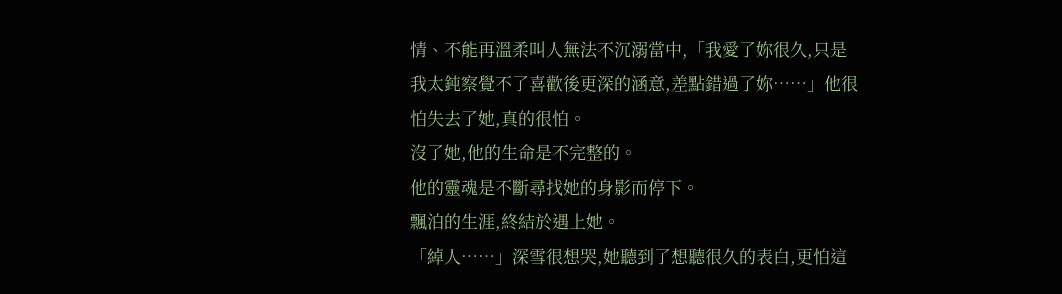情、不能再溫柔叫人無法不沉溺當中,「我愛了妳很久,只是我太鈍察覺不了喜歡後更深的涵意,差點錯過了妳……」他很怕失去了她,真的很怕。
沒了她,他的生命是不完整的。
他的靈魂是不斷尋找她的身影而停下。
飄泊的生涯,終結於遇上她。
「綽人……」深雪很想哭,她聽到了想聽很久的表白,更怕這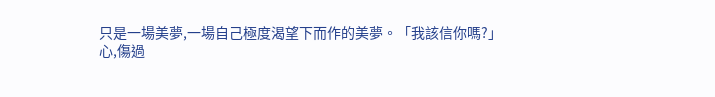只是一場美夢,一場自己極度渴望下而作的美夢。「我該信你嗎?」
心,傷過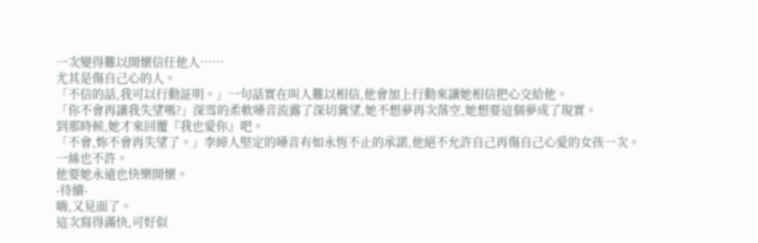一次變得難以開懷信任他人……
尤其是傷自己心的人。
「不信的話,我可以行動証明。」一句話實在叫人難以相信,他會加上行動來讓她相信把心交給他。
「你不會再讓我失望嗎?」深雪的柔軟嗓音流露了深切冀望,她不想夢再次落空,她想要這個夢成了現實。
到那時候,她才來回覆『我也愛你』吧。
「不會,妳不會再失望了。」李綽人堅定的嗓音有如永恆不止的承諾,他絕不允許自己再傷自己心愛的女孩一次。
一絲也不許。
他要她永遠也快樂開懷。
-待續-
嗨,又見面了。
這次寫得滿快,可好似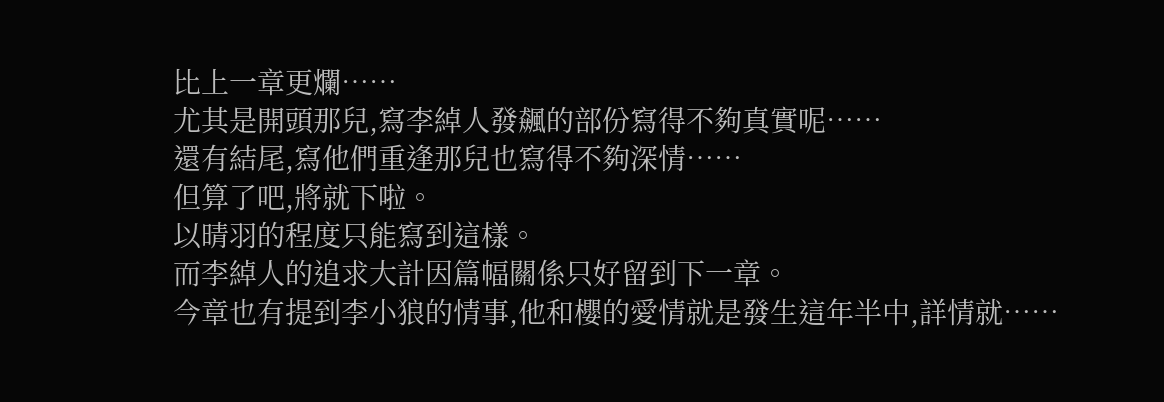比上一章更爛……
尤其是開頭那兒,寫李綽人發飆的部份寫得不夠真實呢……
還有結尾,寫他們重逢那兒也寫得不夠深情……
但算了吧,將就下啦。
以晴羽的程度只能寫到這樣。
而李綽人的追求大計因篇幅關係只好留到下一章。
今章也有提到李小狼的情事,他和櫻的愛情就是發生這年半中,詳情就……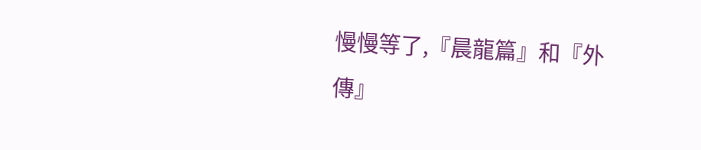慢慢等了,『晨龍篇』和『外傳』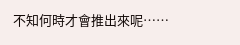不知何時才會推出來呢……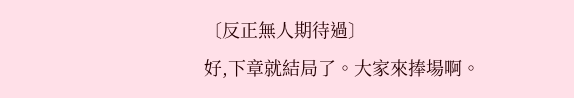〔反正無人期待過〕
好,下章就結局了。大家來捧場啊。